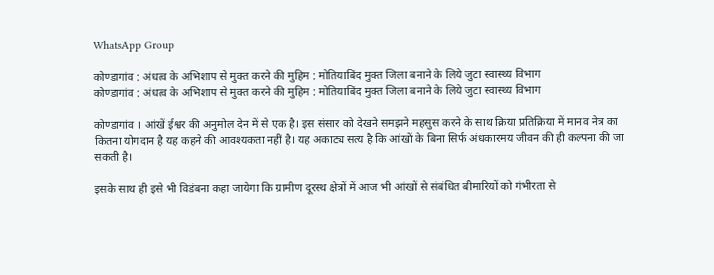WhatsApp Group

कोण्डागांव : अंधत्व के अभिशाप से मुक्त करने की मुहिम : मोतियाबिंद मुक्त जिला बनाने के लिये जुटा स्वास्थ्य विभाग
कोण्डागांव : अंधत्व के अभिशाप से मुक्त करने की मुहिम : मोतियाबिंद मुक्त जिला बनाने के लिये जुटा स्वास्थ्य विभाग

कोण्डागांव । आंखें ईश्वर की अनुमोल देन में से एक है। इस संसार को देखने समझने महसुस करने के साथ क्रिया प्रतिक्रिया में मानव नेत्र का कितना योगदान है यह कहने की आवश्यकता नहीं है। यह अकाट्य सत्य है कि आंखों के बिना सिर्फ अंधकारमय जीवन की ही कल्पना की जा सकती है।

इसके साथ ही इसे भी विडंबना कहा जायेगा कि ग्रामीण दूरस्थ क्षेत्रों में आज भी आंखों से संबंधित बीमारियों को गंभीरता से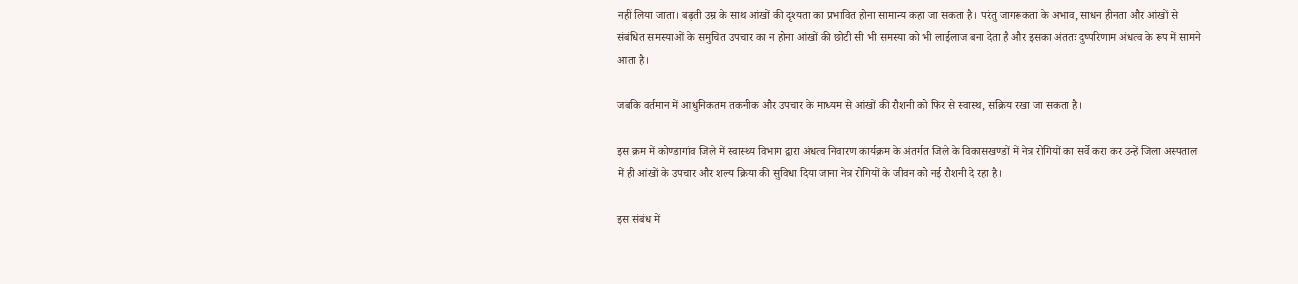नहीं लिया जाता। बढ़ती उम्र के साथ आंखों की दृश्यता का प्रभावित होना सामान्य कहा जा सकता है। परंतु जागरूकता के अभाव, साधन हीनता और आंखों से संबंधित समस्याओं के समुचित उपचार का न होना आंखों की छोटी सी भी समस्या को भी लाईलाज बना देता है और इसका अंततः दुष्परिणाम अंधत्व के रूप में सामने आता है।

जबकि वर्तमान में आधुनिकतम तकनीक और उपचार के माध्यम से आंखों की रौशनी को फिर से स्वास्थ, सक्रिय रखा जा सकता है।

इस क्रम में कोण्डागांव जिले में स्वास्थ्य विभाग द्वारा अंधत्व निवारण कार्यक्रम के अंतर्गत जिले के विकासखण्डों में नेत्र रोगियों का सर्वे करा कर उन्हें जिला अस्पताल में ही आंखों के उपचार और शल्य क्रिया की सुविधा दिया जाना नेत्र रोगियों के जीवन को नई रौशनी दे रहा है।

इस संबंध में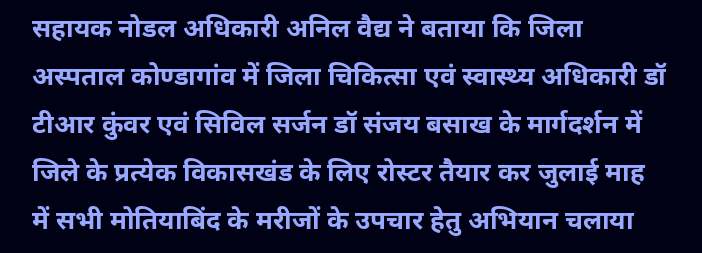सहायक नोडल अधिकारी अनिल वैद्य ने बताया कि जिला अस्पताल कोण्डागांव में जिला चिकित्सा एवं स्वास्थ्य अधिकारी डॉ टीआर कुंवर एवं सिविल सर्जन डॉ संजय बसाख के मार्गदर्शन में जिले के प्रत्येक विकासखंड के लिए रोस्टर तैयार कर जुलाई माह में सभी मोतियाबिंद के मरीजों के उपचार हेतु अभियान चलाया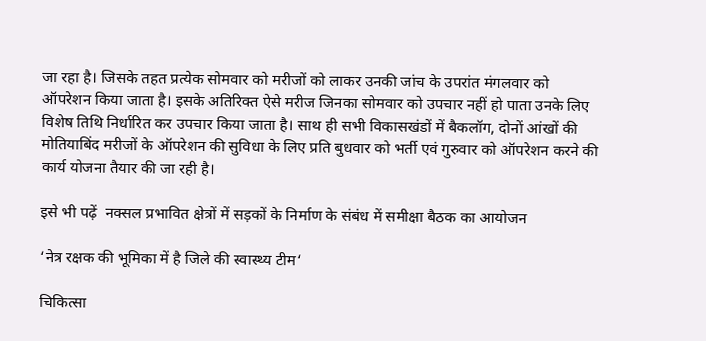जा रहा है। जिसके तहत प्रत्येक सोमवार को मरीजों को लाकर उनकी जांच के उपरांत मंगलवार को ऑपरेशन किया जाता है। इसके अतिरिक्त ऐसे मरीज जिनका सोमवार को उपचार नहीं हो पाता उनके लिए विशेष तिथि निर्धारित कर उपचार किया जाता है। साथ ही सभी विकासखंडों में बैकलॉग, दोनों आंखों की मोतियाबिंद मरीजों के ऑपरेशन की सुविधा के लिए प्रति बुधवार को भर्ती एवं गुरुवार को ऑपरेशन करने की कार्य योजना तैयार की जा रही है।

इसे भी पढ़ें  नक्सल प्रभावित क्षेत्रों में सड़कों के निर्माण के संबंध में समीक्षा बैठक का आयोजन

‘नेत्र रक्षक की भूमिका में है जिले की स्वास्थ्य टीम‘

चिकित्सा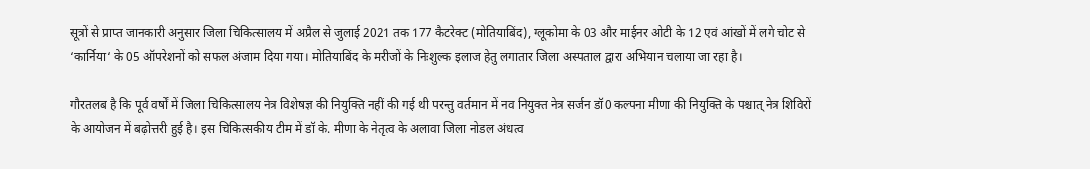सूत्रों से प्राप्त जानकारी अनुसार जिला चिकित्सालय में अप्रैल से जुलाई 2021 तक 177 कैटरेक्ट (मोतियाबिंद), ग्लूकोमा के 03 और माईनर ओटी के 12 एवं आंखों में लगे चोट से ‘कार्निया‘ के 05 ऑपरेशनों को सफल अंजाम दिया गया। मोतियाबिंद के मरीजों के निःशुल्क इलाज हेतु लगातार जिला अस्पताल द्वारा अभियान चलाया जा रहा है।

गौरतलब है कि पूर्व वर्षों में जिला चिकित्सालय नेत्र विशेषज्ञ की नियुक्ति नहीं की गई थी परन्तु वर्तमान में नव नियुक्त नेत्र सर्जन डॉ0 कल्पना मीणा की नियुक्ति के पश्चात् नेत्र शिविरों के आयोजन में बढ़ोत्तरी हुई है। इस चिकित्सकीय टीम में डॉ के. मीणा के नेतृत्व के अलावा जिला नोडल अंधत्व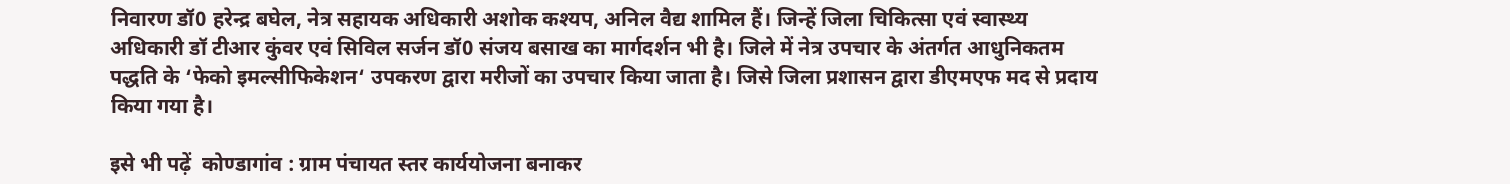निवारण डॉ0 हरेन्द्र बघेल, नेत्र सहायक अधिकारी अशोक कश्यप, अनिल वैद्य शामिल हैं। जिन्हें जिला चिकित्सा एवं स्वास्थ्य अधिकारी डॉ टीआर कुंवर एवं सिविल सर्जन डॉ0 संजय बसाख का मार्गदर्शन भी है। जिले में नेत्र उपचार के अंतर्गत आधुनिकतम पद्धति के ‘फेको इमल्सीफिकेशन‘ उपकरण द्वारा मरीजों का उपचार किया जाता है। जिसे जिला प्रशासन द्वारा डीएमएफ मद से प्रदाय किया गया है।

इसे भी पढ़ें  कोण्डागांव : ग्राम पंचायत स्तर कार्ययोजना बनाकर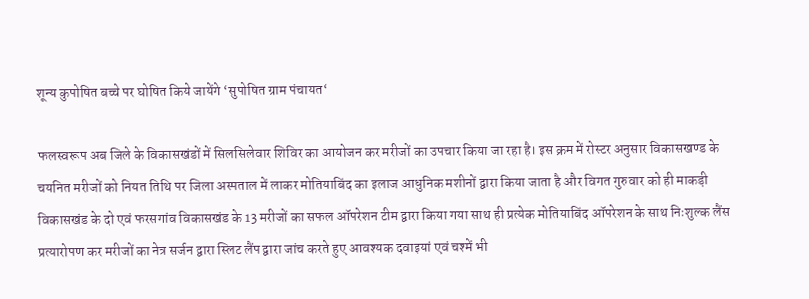शून्य कुपोषित बच्चे पर घोषित किये जायेंगे ‘सुपोषित ग्राम पंचायत‘

फलस्वरूप अब जिले के विकासखंडों में सिलसिलेवार शिविर का आयोजन कर मरीजों का उपचार किया जा रहा है। इस क्रम में रोस्टर अनुसार विकासखण्ड के चयनित मरीजों को नियत तिथि पर जिला अस्पताल में लाकर मोतियाबिंद का इलाज आधुनिक मशीनों द्वारा किया जाता है और विगत गुरुवार को ही माकड़ी विकासखंड के दो एवं फरसगांव विकासखंड के 13 मरीजों का सफल ऑपरेशन टीम द्वारा किया गया साथ ही प्रत्येक मोतियाबिंद ऑपरेशन के साथ निःशुल्क लैंस प्रत्यारोपण कर मरीजों का नेत्र सर्जन द्वारा स्लिट लैंप द्वारा जांच करते हुए आवश्यक दवाइयां एवं चश्में भी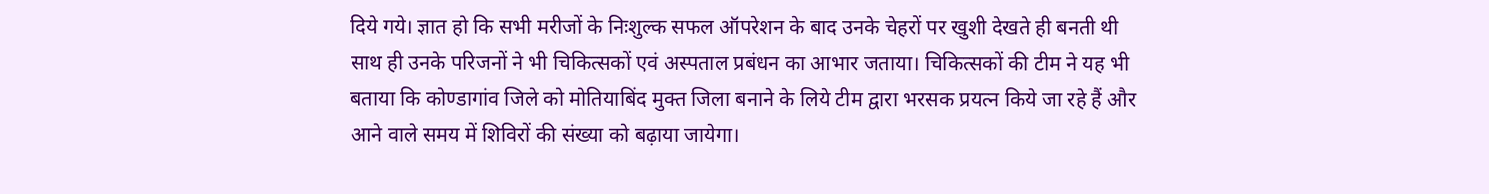दिये गये। ज्ञात हो कि सभी मरीजों के निःशुल्क सफल ऑपरेशन के बाद उनके चेहरों पर खुशी देखते ही बनती थी साथ ही उनके परिजनों ने भी चिकित्सकों एवं अस्पताल प्रबंधन का आभार जताया। चिकित्सकों की टीम ने यह भी बताया कि कोण्डागांव जिले को मोतियाबिंद मुक्त जिला बनाने के लिये टीम द्वारा भरसक प्रयत्न किये जा रहे हैं और आने वाले समय में शिविरों की संख्या को बढ़ाया जायेगा।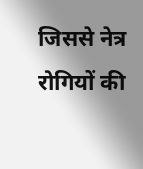जिससे नेत्र रोगियों की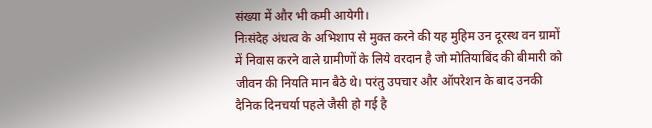संख्या में और भी कमी आयेगी।
निःसंदेह अंधत्व के अभिशाप से मुक्त करने की यह मुहिम उन दूरस्थ वन ग्रामों में निवास करने वाले ग्रामीणों के लिये वरदान है जो मोतियाबिंद की बीमारी को जीवन की नियति मान बैठे थे। परंतु उपचार और ऑपरेशन के बाद उनकी दैनिक दिनचर्या पहले जैसी हो गई है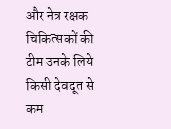और नेत्र रक्षक चिकित्सकों की टीम उनके लिये किसी देवदूत से कम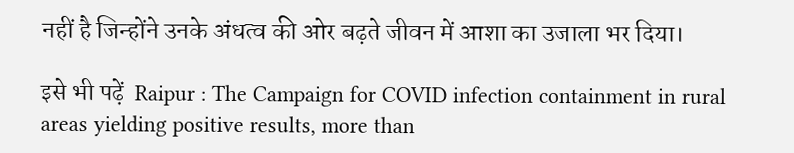नहीं है जिन्होंने उनके अंधत्व की ओर बढ़ते जीवन में आशा का उजाला भर दिया।

इसे भी पढ़ें  Raipur : The Campaign for COVID infection containment in rural areas yielding positive results, more than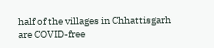half of the villages in Chhattisgarh are COVID-free